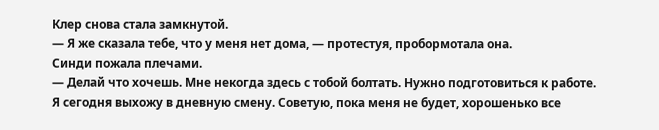Клер снова стала замкнутой.
— Я же сказала тебе, что у меня нет дома, — протестуя, пробормотала она.
Синди пожала плечами.
— Делай что хочешь. Мне некогда здесь с тобой болтать. Нужно подготовиться к работе. Я сегодня выхожу в дневную смену. Советую, пока меня не будет, хорошенько все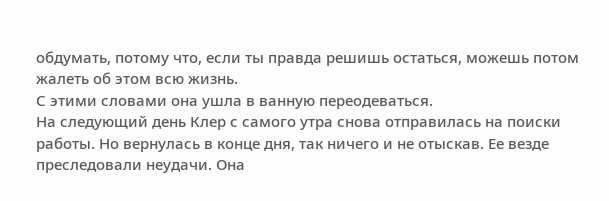обдумать, потому что, если ты правда решишь остаться, можешь потом жалеть об этом всю жизнь.
С этими словами она ушла в ванную переодеваться.
На следующий день Клер с самого утра снова отправилась на поиски работы. Но вернулась в конце дня, так ничего и не отыскав. Ее везде преследовали неудачи. Она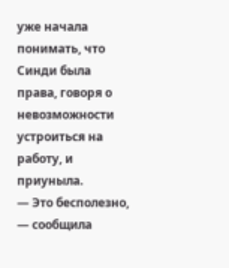уже начала понимать, что Синди была права, говоря о невозможности устроиться на работу, и приуныла.
— Это бесполезно, — сообщила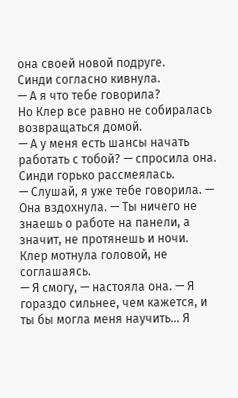она своей новой подруге.
Синди согласно кивнула.
— А я что тебе говорила?
Но Клер все равно не собиралась возвращаться домой.
— А у меня есть шансы начать работать с тобой? — спросила она.
Синди горько рассмеялась.
— Слушай, я уже тебе говорила. — Она вздохнула. — Ты ничего не знаешь о работе на панели, а значит, не протянешь и ночи.
Клер мотнула головой, не соглашаясь.
— Я смогу, — настояла она. — Я гораздо сильнее, чем кажется, и ты бы могла меня научить… Я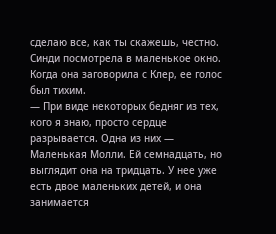сделаю все, как ты скажешь, честно.
Синди посмотрела в маленькое окно. Когда она заговорила с Клер, ее голос был тихим.
— При виде некоторых бедняг из тех, кого я знаю, просто сердце разрывается. Одна из них — Маленькая Молли. Ей семнадцать, но выглядит она на тридцать. У нее уже есть двое маленьких детей, и она занимается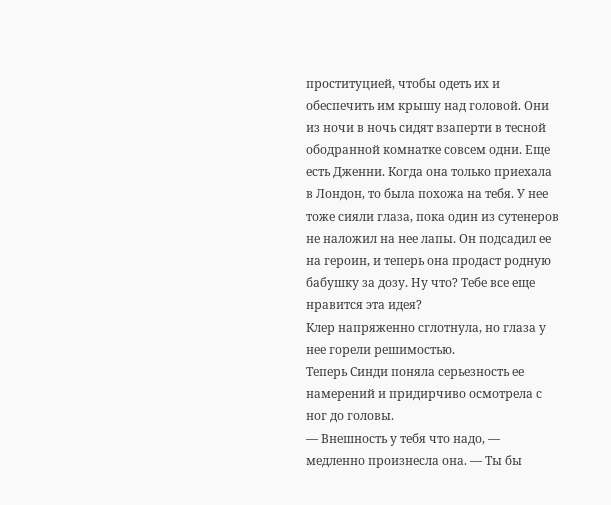проституцией, чтобы одеть их и обеспечить им крышу над головой. Они из ночи в ночь сидят взаперти в тесной ободранной комнатке совсем одни. Еще есть Дженни. Когда она только приехала в Лондон, то была похожа на тебя. У нее тоже сияли глаза, пока один из сутенеров не наложил на нее лапы. Он подсадил ее на героин, и теперь она продаст родную бабушку за дозу. Ну что? Тебе все еще нравится эта идея?
Клер напряженно сглотнула, но глаза у нее горели решимостью.
Теперь Синди поняла серьезность ее намерений и придирчиво осмотрела с ног до головы.
— Внешность у тебя что надо, — медленно произнесла она. — Ты бы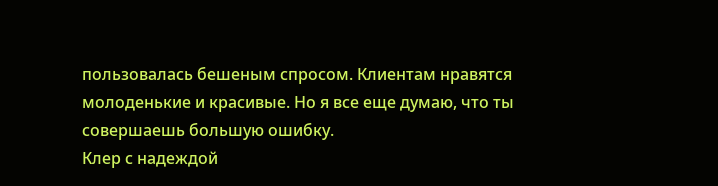пользовалась бешеным спросом. Клиентам нравятся молоденькие и красивые. Но я все еще думаю, что ты совершаешь большую ошибку.
Клер с надеждой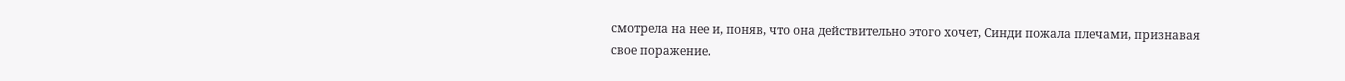смотрела на нее и, поняв, что она действительно этого хочет, Синди пожала плечами, признавая свое поражение.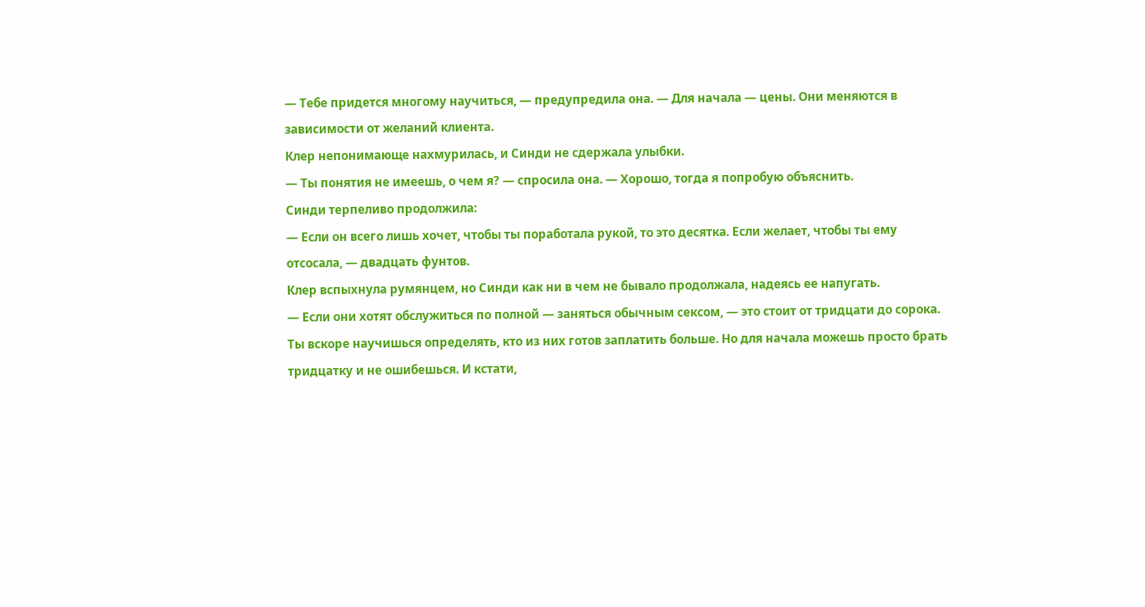— Тебе придется многому научиться, — предупредила она. — Для начала — цены. Они меняются в зависимости от желаний клиента.
Клер непонимающе нахмурилась, и Синди не сдержала улыбки.
— Ты понятия не имеешь, о чем я? — спросила она. — Хорошо, тогда я попробую объяснить.
Синди терпеливо продолжила:
— Если он всего лишь хочет, чтобы ты поработала рукой, то это десятка. Если желает, чтобы ты ему отсосала, — двадцать фунтов.
Клер вспыхнула румянцем, но Синди как ни в чем не бывало продолжала, надеясь ее напугать.
— Если они хотят обслужиться по полной — заняться обычным сексом, — это стоит от тридцати до сорока. Ты вскоре научишься определять, кто из них готов заплатить больше. Но для начала можешь просто брать тридцатку и не ошибешься. И кстати,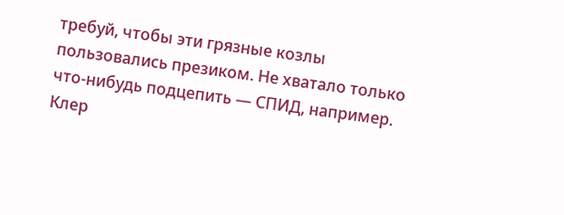требуй, чтобы эти грязные козлы пользовались презиком. Не хватало только что-нибудь подцепить — СПИД, например.
Клер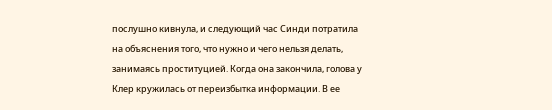послушно кивнула, и следующий час Синди потратила на объяснения того, что нужно и чего нельзя делать, занимаясь проституцией. Когда она закончила, голова у Клер кружилась от переизбытка информации. В ее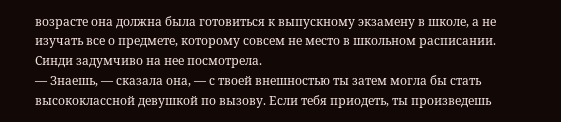возрасте она должна была готовиться к выпускному экзамену в школе, а не изучать все о предмете, которому совсем не место в школьном расписании.
Синди задумчиво на нее посмотрела.
— Знаешь, — сказала она, — с твоей внешностью ты затем могла бы стать высококлассной девушкой по вызову. Если тебя приодеть, ты произведешь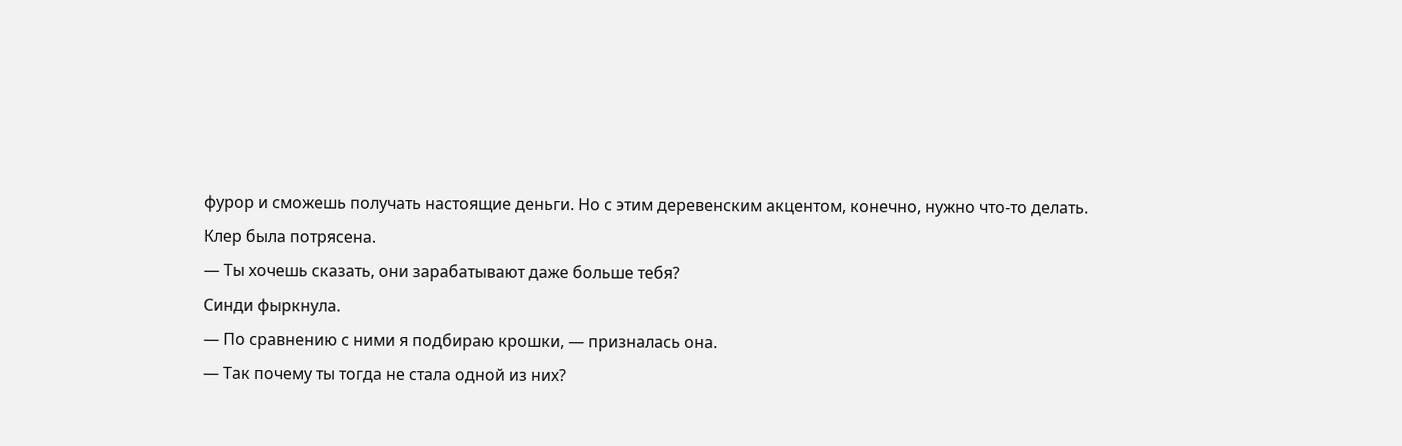фурор и сможешь получать настоящие деньги. Но с этим деревенским акцентом, конечно, нужно что-то делать.
Клер была потрясена.
— Ты хочешь сказать, они зарабатывают даже больше тебя?
Синди фыркнула.
— По сравнению с ними я подбираю крошки, — призналась она.
— Так почему ты тогда не стала одной из них?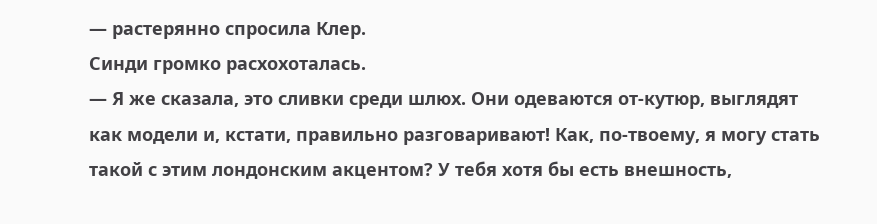— растерянно спросила Клер.
Синди громко расхохоталась.
— Я же сказала, это сливки среди шлюх. Они одеваются от-кутюр, выглядят как модели и, кстати, правильно разговаривают! Как, по-твоему, я могу стать такой с этим лондонским акцентом? У тебя хотя бы есть внешность,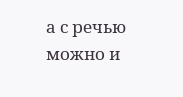а с речью можно и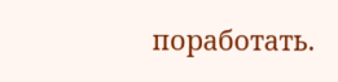поработать.